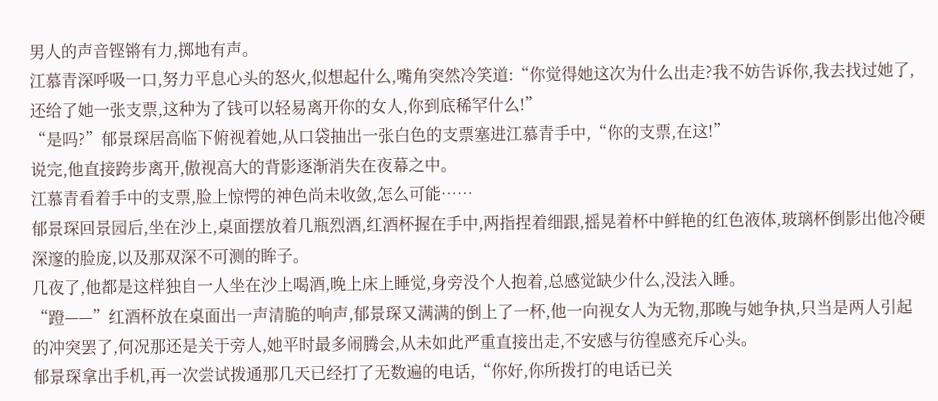男人的声音铿锵有力,掷地有声。
江慕青深呼吸一口,努力平息心头的怒火,似想起什么,嘴角突然冷笑道:“你觉得她这次为什么出走?我不妨告诉你,我去找过她了,还给了她一张支票,这种为了钱可以轻易离开你的女人,你到底稀罕什么!”
“是吗?”郁景琛居高临下俯视着她,从口袋抽出一张白色的支票塞进江慕青手中,“你的支票,在这!”
说完,他直接跨步离开,傲视高大的背影逐渐消失在夜幕之中。
江慕青看着手中的支票,脸上惊愕的神色尚未收敛,怎么可能……
郁景琛回景园后,坐在沙上,桌面摆放着几瓶烈酒,红酒杯握在手中,两指捏着细跟,摇晃着杯中鲜艳的红色液体,玻璃杯倒影出他冷硬深邃的脸庞,以及那双深不可测的眸子。
几夜了,他都是这样独自一人坐在沙上喝酒,晚上床上睡觉,身旁没个人抱着,总感觉缺少什么,没法入睡。
“蹬——”红酒杯放在桌面出一声清脆的响声,郁景琛又满满的倒上了一杯,他一向视女人为无物,那晚与她争执,只当是两人引起的冲突罢了,何况那还是关于旁人,她平时最多闹腾会,从未如此严重直接出走,不安感与彷徨感充斥心头。
郁景琛拿出手机,再一次尝试拨通那几天已经打了无数遍的电话,“你好,你所拨打的电话已关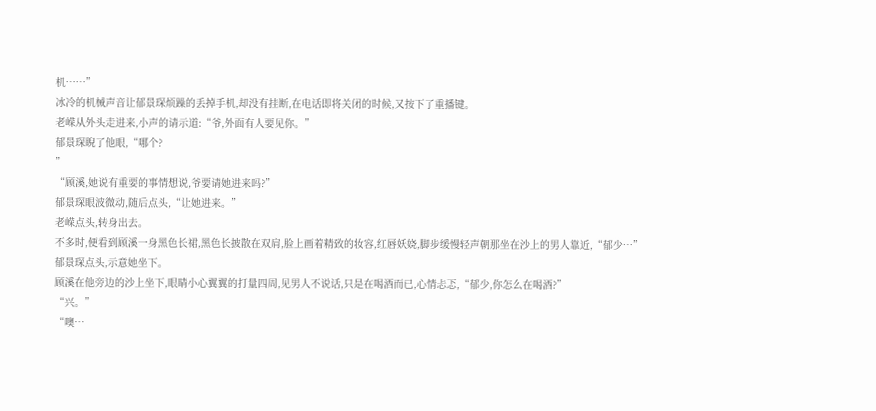机……”
冰冷的机械声音让郁景琛烦躁的丢掉手机,却没有挂断,在电话即将关闭的时候,又按下了重播键。
老嵘从外头走进来,小声的请示道:“爷,外面有人要见你。”
郁景琛睨了他眼,“哪个?
”
“顾溪,她说有重要的事情想说,爷要请她进来吗?”
郁景琛眼波微动,随后点头,“让她进来。”
老嵘点头,转身出去。
不多时,便看到顾溪一身黑色长裙,黑色长披散在双肩,脸上画着精致的妆容,红唇妖娆,脚步缓慢轻声朝那坐在沙上的男人靠近,“郁少…”
郁景琛点头,示意她坐下。
顾溪在他旁边的沙上坐下,眼睛小心翼翼的打量四周,见男人不说话,只是在喝酒而已,心情忐忑,“郁少,你怎么在喝酒?”
“兴。”
“噢…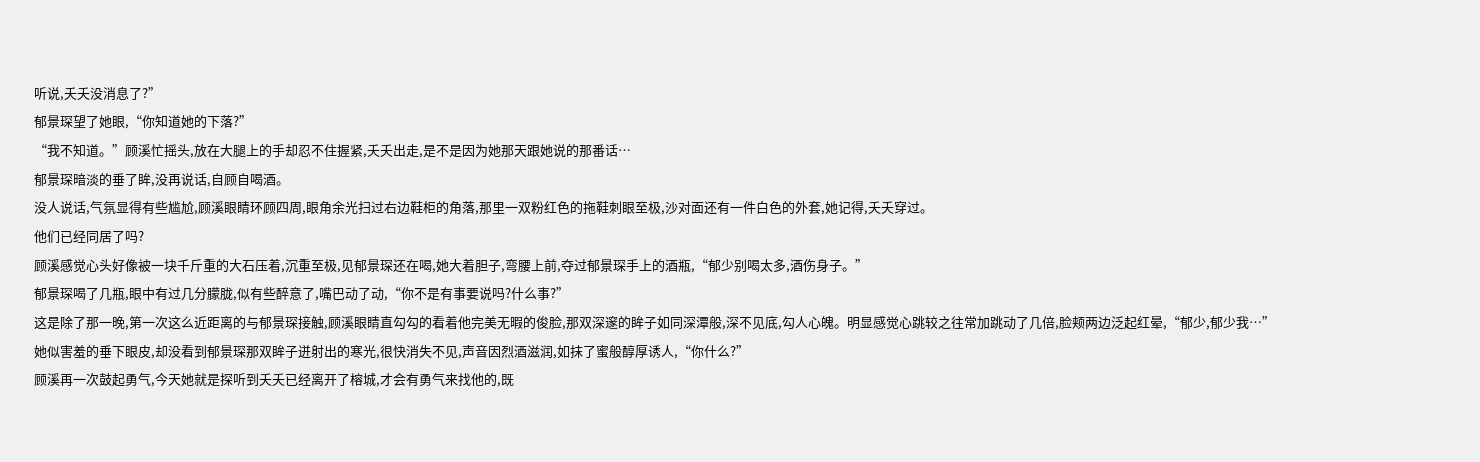听说,夭夭没消息了?”
郁景琛望了她眼,“你知道她的下落?”
“我不知道。”顾溪忙摇头,放在大腿上的手却忍不住握紧,夭夭出走,是不是因为她那天跟她说的那番话…
郁景琛暗淡的垂了眸,没再说话,自顾自喝酒。
没人说话,气氛显得有些尴尬,顾溪眼睛环顾四周,眼角余光扫过右边鞋柜的角落,那里一双粉红色的拖鞋刺眼至极,沙对面还有一件白色的外套,她记得,夭夭穿过。
他们已经同居了吗?
顾溪感觉心头好像被一块千斤重的大石压着,沉重至极,见郁景琛还在喝,她大着胆子,弯腰上前,夺过郁景琛手上的酒瓶,“郁少别喝太多,酒伤身子。”
郁景琛喝了几瓶,眼中有过几分朦胧,似有些醉意了,嘴巴动了动,“你不是有事要说吗?什么事?”
这是除了那一晚,第一次这么近距离的与郁景琛接触,顾溪眼睛直勾勾的看着他完美无暇的俊脸,那双深邃的眸子如同深潭般,深不见底,勾人心魄。明显感觉心跳较之往常加跳动了几倍,脸颊两边泛起红晕,“郁少,郁少我…”
她似害羞的垂下眼皮,却没看到郁景琛那双眸子迸射出的寒光,很快消失不见,声音因烈酒滋润,如抹了蜜般醇厚诱人,“你什么?”
顾溪再一次鼓起勇气,今天她就是探听到夭夭已经离开了榕城,才会有勇气来找他的,既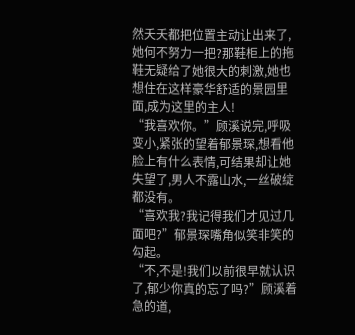然夭夭都把位置主动让出来了,她何不努力一把?那鞋柜上的拖鞋无疑给了她很大的刺激,她也想住在这样豪华舒适的景园里面,成为这里的主人!
“我喜欢你。”顾溪说完,呼吸变小,紧张的望着郁景琛,想看他脸上有什么表情,可结果却让她失望了,男人不露山水,一丝破绽都没有。
“喜欢我?我记得我们才见过几面吧?”郁景琛嘴角似笑非笑的勾起。
“不,不是!我们以前很早就认识了,郁少你真的忘了吗?”顾溪着急的道,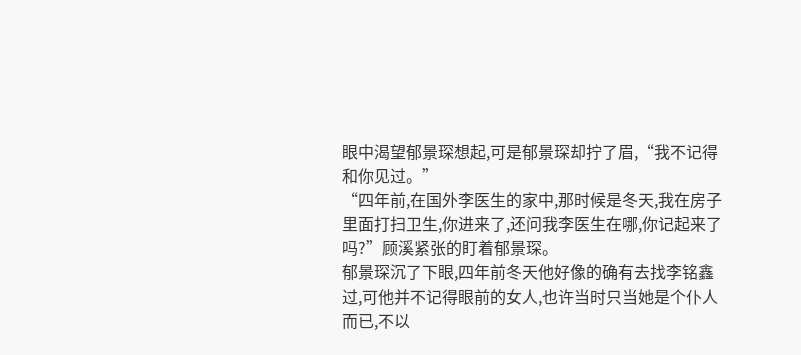眼中渴望郁景琛想起,可是郁景琛却拧了眉,“我不记得和你见过。”
“四年前,在国外李医生的家中,那时候是冬天,我在房子里面打扫卫生,你进来了,还问我李医生在哪,你记起来了吗?”顾溪紧张的盯着郁景琛。
郁景琛沉了下眼,四年前冬天他好像的确有去找李铭鑫过,可他并不记得眼前的女人,也许当时只当她是个仆人而已,不以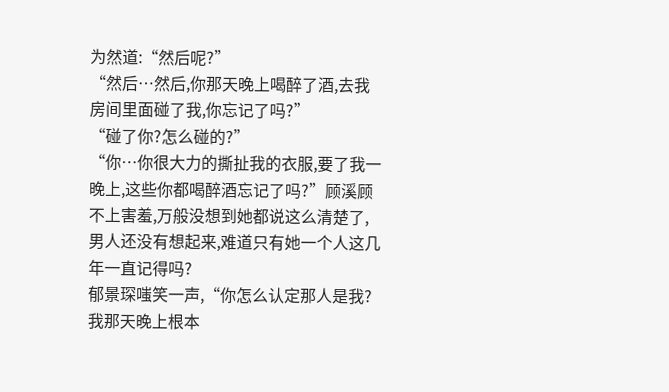为然道:“然后呢?”
“然后…然后,你那天晚上喝醉了酒,去我房间里面碰了我,你忘记了吗?”
“碰了你?怎么碰的?”
“你…你很大力的撕扯我的衣服,要了我一晚上,这些你都喝醉酒忘记了吗?”顾溪顾不上害羞,万般没想到她都说这么清楚了,男人还没有想起来,难道只有她一个人这几年一直记得吗?
郁景琛嗤笑一声,“你怎么认定那人是我?我那天晚上根本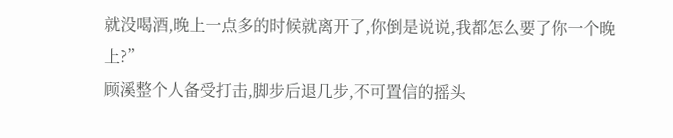就没喝酒,晚上一点多的时候就离开了,你倒是说说,我都怎么要了你一个晚上?”
顾溪整个人备受打击,脚步后退几步,不可置信的摇头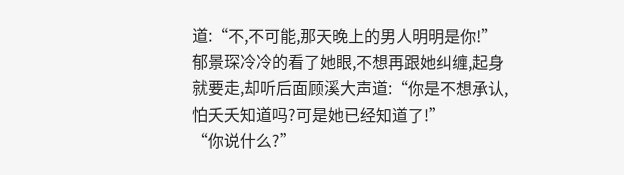道:“不,不可能,那天晚上的男人明明是你!”
郁景琛冷冷的看了她眼,不想再跟她纠缠,起身就要走,却听后面顾溪大声道:“你是不想承认,怕夭夭知道吗?可是她已经知道了!”
“你说什么?”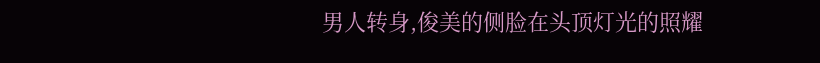男人转身,俊美的侧脸在头顶灯光的照耀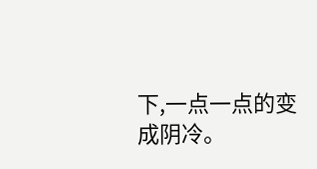下,一点一点的变成阴冷。